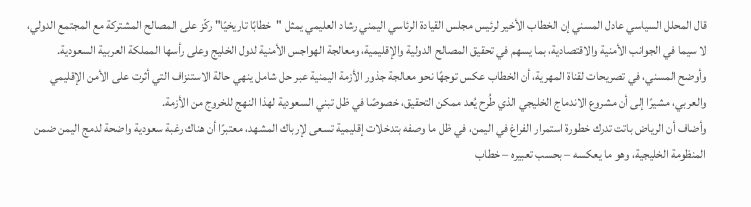قال المحلل السياسي عادل المسني إن الخطاب الأخير لرئيس مجلس القيادة الرئاسي اليمني رشاد العليمي يمثل "خطابًا تاريخيًا" ركّز على المصالح المشتركة مع المجتمع الدولي، لا سيما في الجوانب الأمنية والاقتصادية، بما يسهم في تحقيق المصالح الدولية والإقليمية، ومعالجة الهواجس الأمنية لدول الخليج وعلى رأسها المملكة العربية السعودية.
وأوضح المسني، في تصريحات لقناة المهرية، أن الخطاب عكس توجهًا نحو معالجة جذور الأزمة اليمنية عبر حل شامل ينهي حالة الاستنزاف التي أثرت على الأمن الإقليمي والعربي، مشيرًا إلى أن مشروع الاندماج الخليجي الذي طُرح يُعد ممكن التحقيق، خصوصًا في ظل تبني السعودية لهذا النهج للخروج من الأزمة.
وأضاف أن الرياض باتت تدرك خطورة استمرار الفراغ في اليمن، في ظل ما وصفه بتدخلات إقليمية تسعى لإرباك المشهد، معتبرًا أن هناك رغبة سعودية واضحة لدمج اليمن ضمن المنظومة الخليجية، وهو ما يعكسه – بحسب تعبيره – خطاب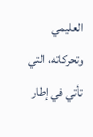العليمي وتحركاته، التي تأتي في إطار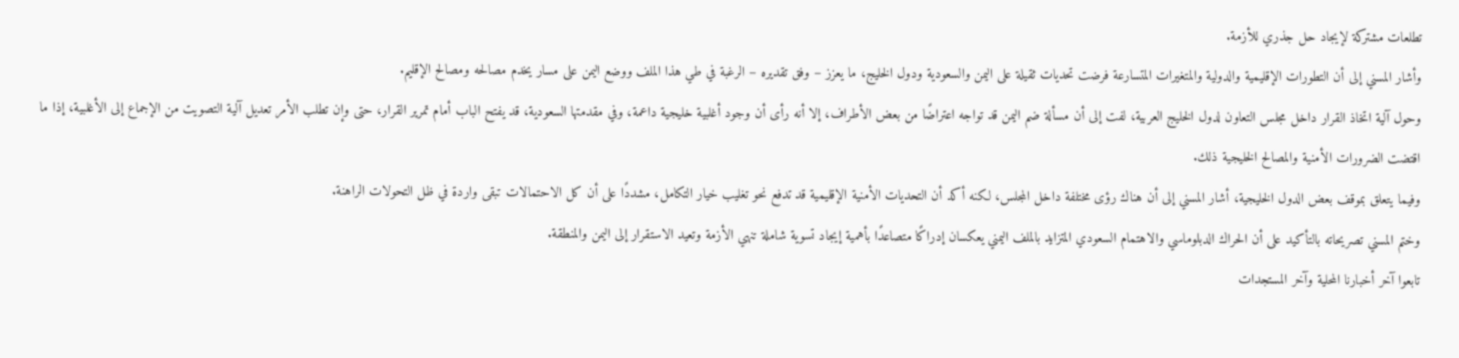تطلعات مشتركة لإيجاد حل جذري للأزمة.
وأشار المسني إلى أن التطورات الإقليمية والدولية والمتغيرات المتسارعة فرضت تحديات ثقيلة على اليمن والسعودية ودول الخليج، ما يعزز – وفق تقديره – الرغبة في طي هذا الملف ووضع اليمن على مسار يخدم مصالحه ومصالح الإقليم.
وحول آلية اتخاذ القرار داخل مجلس التعاون لدول الخليج العربية، لفت إلى أن مسألة ضم اليمن قد تواجه اعتراضًا من بعض الأطراف، إلا أنه رأى أن وجود أغلبية خليجية داعمة، وفي مقدمتها السعودية، قد يفتح الباب أمام تمرير القرار، حتى وإن تطلب الأمر تعديل آلية التصويت من الإجماع إلى الأغلبية، إذا ما اقتضت الضرورات الأمنية والمصالح الخليجية ذلك.
وفيما يتعلق بموقف بعض الدول الخليجية، أشار المسني إلى أن هناك رؤى مختلفة داخل المجلس، لكنه أكد أن التحديات الأمنية الإقليمية قد تدفع نحو تغليب خيار التكامل، مشددًا على أن كل الاحتمالات تبقى واردة في ظل التحولات الراهنة.
وختم المسني تصريحاته بالتأكيد على أن الحراك الدبلوماسي والاهتمام السعودي المتزايد بالملف اليمني يعكسان إدراكًا متصاعدًا بأهمية إيجاد تسوية شاملة تنهي الأزمة وتعيد الاستقرار إلى اليمن والمنطقة.
تابعوا آخر أخبارنا المحلية وآخر المستجدات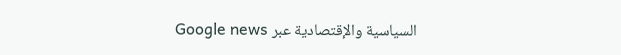السياسية والإقتصادية عبر Google news